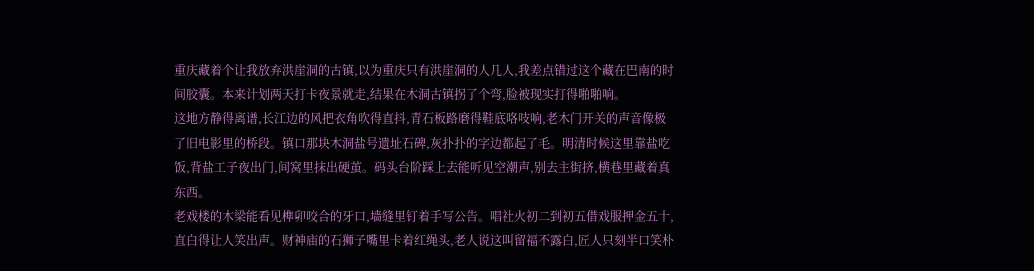重庆藏着个让我放弃洪崖洞的古镇,以为重庆只有洪崖洞的人几人,我差点错过这个藏在巴南的时间胶囊。本来计划两天打卡夜景就走,结果在木洞古镇拐了个弯,脸被现实打得啪啪响。
这地方静得离谱,长江边的风把衣角吹得直抖,青石板路磨得鞋底咯吱响,老木门开关的声音像极了旧电影里的桥段。镇口那块木洞盐号遗址石碑,灰扑扑的字边都起了毛。明清时候这里靠盐吃饭,背盐工子夜出门,间窝里抹出硬茧。码头台阶踩上去能听见空潮声,别去主街挤,横巷里藏着真东西。
老戏楼的木梁能看见榫卯咬合的牙口,墙缝里钉着手写公告。唱社火初二到初五借戏服押金五十,直白得让人笑出声。财神庙的石狮子嘴里卡着红绳头,老人说这叫留福不露白,匠人只刻半口笑朴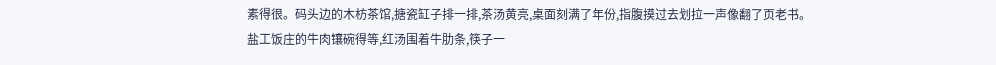素得很。码头边的木枋茶馆,搪瓷缸子排一排,茶汤黄亮,桌面刻满了年份,指腹摸过去划拉一声像翻了页老书。
盐工饭庄的牛肉镶碗得等,红汤围着牛肋条,筷子一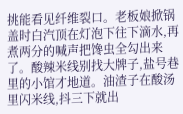挑能看见纤维裂口。老板娘掀锅盖时白汽顶在灯泡下往下滴水,再煮两分的喊声把馋虫全勾出来了。酸辣米线别找大牌子,盐号巷里的小馆才地道。油渣子在酸汤里闪米线,抖三下就出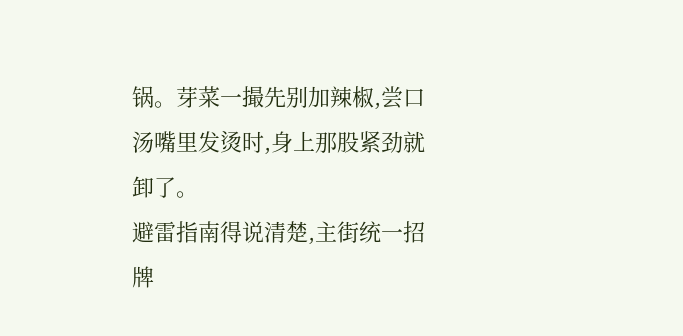锅。芽菜一撮先别加辣椒,尝口汤嘴里发烫时,身上那股紧劲就卸了。
避雷指南得说清楚,主街统一招牌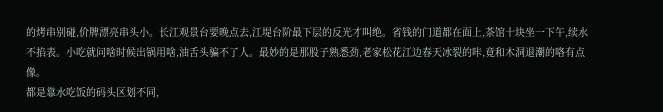的烤串别碰,价牌漂亮串头小。长江观景台要晚点去,江堤台阶最下层的反光才叫绝。省钱的门道都在面上,茶馆十块坐一下午,续水不掐表。小吃就问啥时候出锅用啥,油舌头骗不了人。最妙的是那股子熟悉劲,老家松花江边春天冰裂的咔,竟和木洞退潮的咯有点像。
都是靠水吃饭的码头区划不同,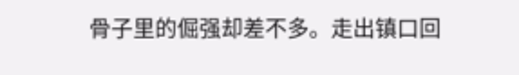骨子里的倔强却差不多。走出镇口回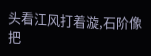头看江风打着漩,石阶像把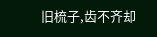旧梳子,齿不齐却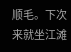顺毛。下次来就坐江滩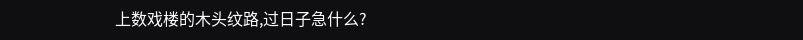上数戏楼的木头纹路,过日子急什么?